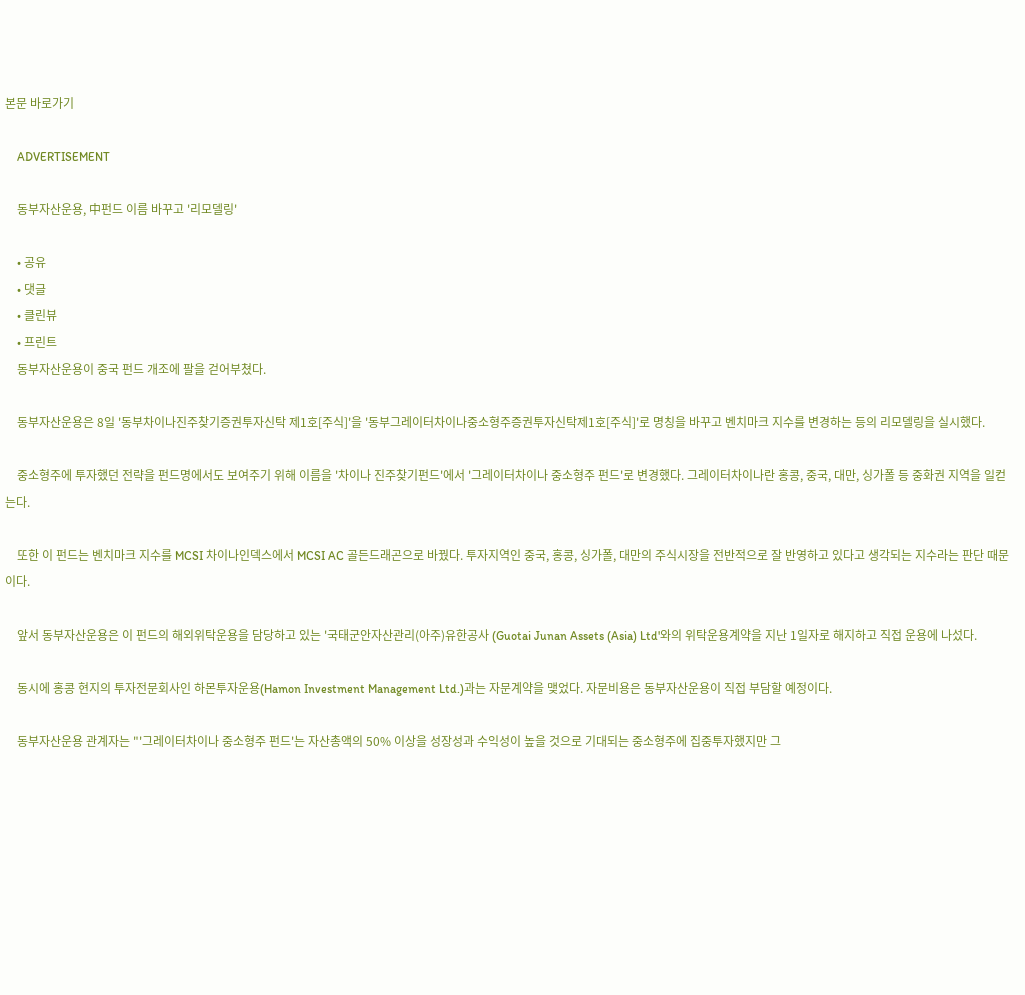본문 바로가기

    ADVERTISEMENT

    동부자산운용, 中펀드 이름 바꾸고 '리모델링'

    • 공유
    • 댓글
    • 클린뷰
    • 프린트
    동부자산운용이 중국 펀드 개조에 팔을 걷어부쳤다.

    동부자산운용은 8일 '동부차이나진주찾기증권투자신탁 제1호[주식]'을 '동부그레이터차이나중소형주증권투자신탁제1호[주식]'로 명칭을 바꾸고 벤치마크 지수를 변경하는 등의 리모델링을 실시했다.

    중소형주에 투자했던 전략을 펀드명에서도 보여주기 위해 이름을 '차이나 진주찾기펀드'에서 '그레이터차이나 중소형주 펀드'로 변경했다. 그레이터차이나란 홍콩, 중국, 대만, 싱가폴 등 중화권 지역을 일컫는다.

    또한 이 펀드는 벤치마크 지수를 MCSI 차이나인덱스에서 MCSI AC 골든드래곤으로 바꿨다. 투자지역인 중국, 홍콩, 싱가폴, 대만의 주식시장을 전반적으로 잘 반영하고 있다고 생각되는 지수라는 판단 때문이다.

    앞서 동부자산운용은 이 펀드의 해외위탁운용을 담당하고 있는 '국태군안자산관리(아주)유한공사 (Guotai Junan Assets (Asia) Ltd'와의 위탁운용계약을 지난 1일자로 해지하고 직접 운용에 나섰다.

    동시에 홍콩 현지의 투자전문회사인 하몬투자운용(Hamon Investment Management Ltd.)과는 자문계약을 맺었다. 자문비용은 동부자산운용이 직접 부담할 예정이다.

    동부자산운용 관계자는 "'그레이터차이나 중소형주 펀드'는 자산총액의 50% 이상을 성장성과 수익성이 높을 것으로 기대되는 중소형주에 집중투자했지만 그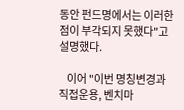동안 펀드명에서는 이러한 점이 부각되지 못했다"고 설명했다.

    이어 "이번 명칭변경과 직접운용, 벤치마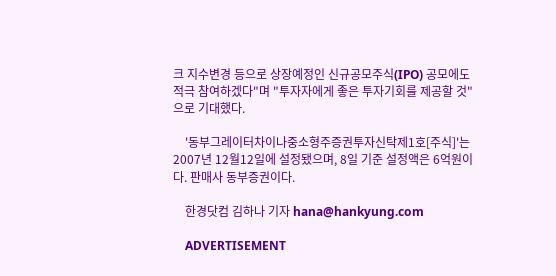크 지수변경 등으로 상장예정인 신규공모주식(IPO) 공모에도 적극 참여하겠다"며 "투자자에게 좋은 투자기회를 제공할 것"으로 기대했다.

    '동부그레이터차이나중소형주증권투자신탁제1호[주식]'는 2007년 12월12일에 설정됐으며, 8일 기준 설정액은 6억원이다. 판매사 동부증권이다.

    한경닷컴 김하나 기자 hana@hankyung.com

    ADVERTISEMENT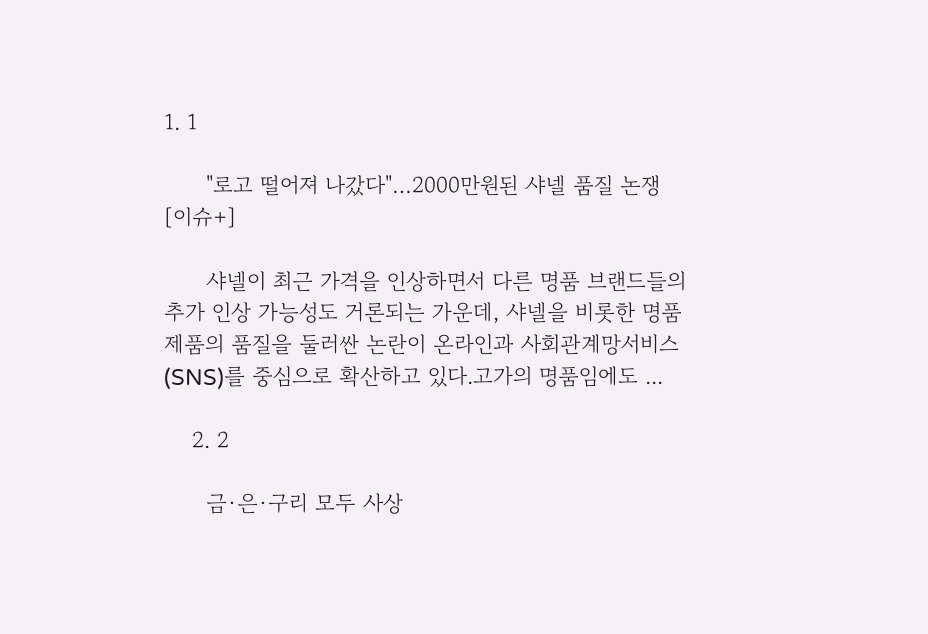1. 1

      "로고 떨어져 나갔다"…2000만원된 샤넬 품질 논쟁 [이슈+]

      샤넬이 최근 가격을 인상하면서 다른 명품 브랜드들의 추가 인상 가능성도 거론되는 가운데, 샤넬을 비롯한 명품 제품의 품질을 둘러싼 논란이 온라인과 사회관계망서비스(SNS)를 중심으로 확산하고 있다.고가의 명품임에도 ...

    2. 2

      금·은·구리 모두 사상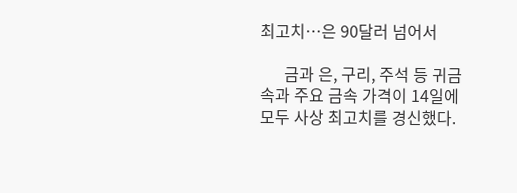최고치…은 90달러 넘어서

      금과 은, 구리, 주석 등 귀금속과 주요 금속 가격이 14일에 모두 사상 최고치를 경신했다.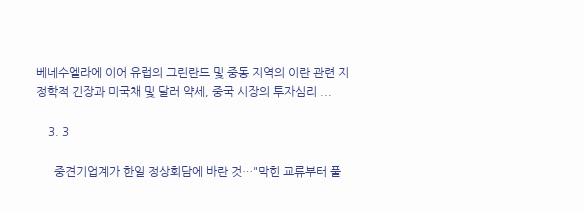베네수엘라에 이어 유럽의 그린란드 및 중동 지역의 이란 관련 지정학적 긴장과 미국채 및 달러 약세, 중국 시장의 투자심리 ...

    3. 3

      중견기업계가 한일 정상회담에 바란 것…"막힌 교류부터 풀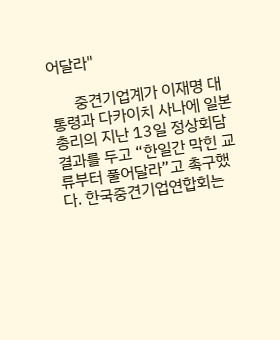어달라"

      중견기업계가 이재명 대통령과 다카이치 사나에 일본 총리의 지난 13일 정상회담 결과를 두고 “한일간 막힌 교류부터 풀어달라”고 촉구했다. 한국중견기업연합회는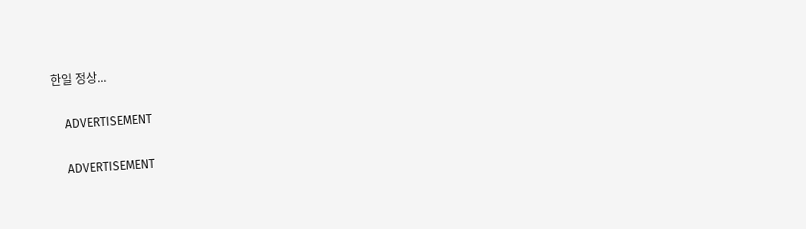한일 정상...

    ADVERTISEMENT

    ADVERTISEMENT